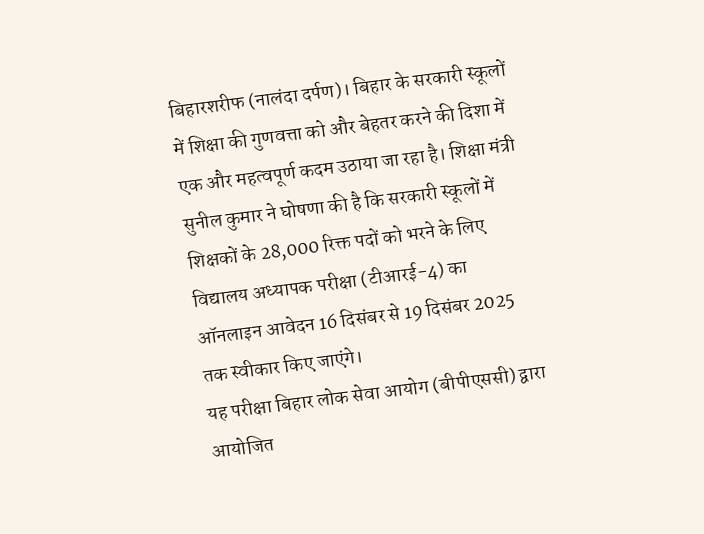बिहारशरीफ (नालंदा दर्पण)। बिहार के सरकारी स्कूलों में शिक्षा की गुणवत्ता को और बेहतर करने की दिशा में एक और महत्वपूर्ण कदम उठाया जा रहा है। शिक्षा मंत्री सुनील कुमार ने घोषणा की है कि सरकारी स्कूलों में शिक्षकों के 28,000 रिक्त पदों को भरने के लिए विद्यालय अध्यापक परीक्षा (टीआरई-4) का ऑनलाइन आवेदन 16 दिसंबर से 19 दिसंबर 2025 तक स्वीकार किए जाएंगे।
यह परीक्षा बिहार लोक सेवा आयोग (बीपीएससी) द्वारा आयोजित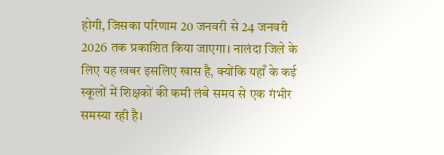होगी, जिसका परिणाम 20 जनवरी से 24 जनवरी 2026 तक प्रकाशित किया जाएगा। नालंदा जिले के लिए यह खबर इसलिए खास है, क्योंकि यहाँ के कई स्कूलों में शिक्षकों की कमी लंबे समय से एक गंभीर समस्या रही है।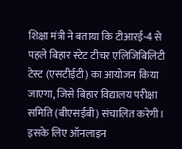शिक्षा मंत्री ने बताया कि टीआरई-4 से पहले बिहार स्टेट टीचर एलिजिबिलिटी टेस्ट (एसटीईटी) का आयोजन किया जाएगा, जिसे बिहार विद्यालय परीक्षा समिति (बीएसईबी) संचालित करेगी। इसके लिए ऑनलाइन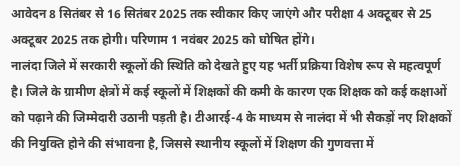आवेदन 8 सितंबर से 16 सितंबर 2025 तक स्वीकार किए जाएंगे और परीक्षा 4 अक्टूबर से 25 अक्टूबर 2025 तक होगी। परिणाम 1 नवंबर 2025 को घोषित होंगे।
नालंदा जिले में सरकारी स्कूलों की स्थिति को देखते हुए यह भर्ती प्रक्रिया विशेष रूप से महत्वपूर्ण है। जिले के ग्रामीण क्षेत्रों में कई स्कूलों में शिक्षकों की कमी के कारण एक शिक्षक को कई कक्षाओं को पढ़ाने की जिम्मेदारी उठानी पड़ती है। टीआरई-4 के माध्यम से नालंदा में भी सैकड़ों नए शिक्षकों की नियुक्ति होने की संभावना है, जिससे स्थानीय स्कूलों में शिक्षण की गुणवत्ता में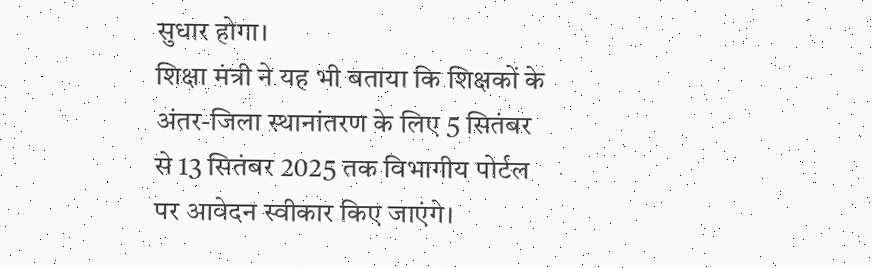सुधार होगा।
शिक्षा मंत्री ने यह भी बताया कि शिक्षकों के अंतर-जिला स्थानांतरण के लिए 5 सितंबर से 13 सितंबर 2025 तक विभागीय पोर्टल पर आवेदन स्वीकार किए जाएंगे।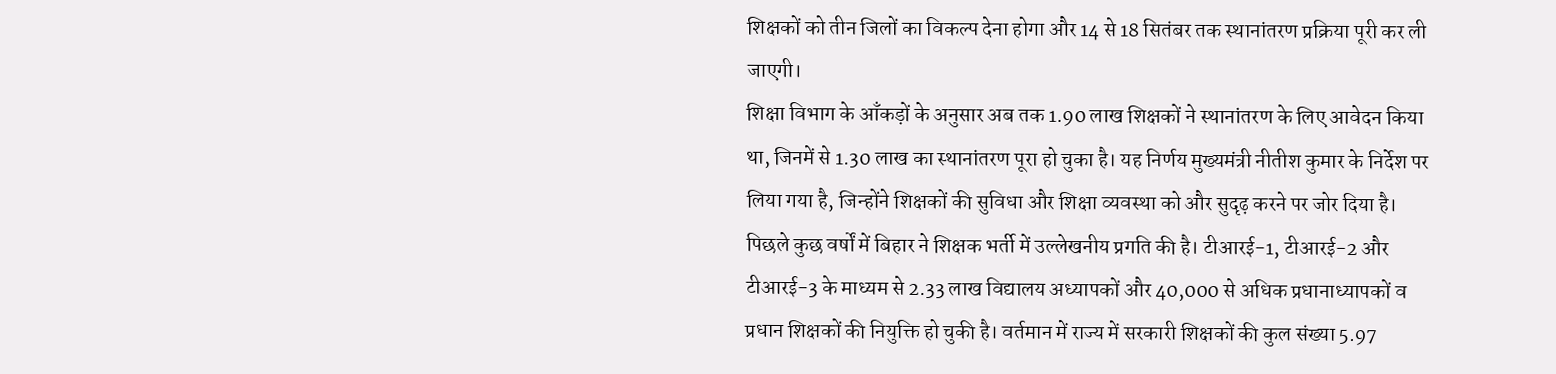शिक्षकों को तीन जिलों का विकल्प देना होगा और 14 से 18 सितंबर तक स्थानांतरण प्रक्रिया पूरी कर ली जाएगी।
शिक्षा विभाग के आँकड़ों के अनुसार अब तक 1.90 लाख शिक्षकों ने स्थानांतरण के लिए आवेदन किया था, जिनमें से 1.30 लाख का स्थानांतरण पूरा हो चुका है। यह निर्णय मुख्यमंत्री नीतीश कुमार के निर्देश पर लिया गया है, जिन्होंने शिक्षकों की सुविधा और शिक्षा व्यवस्था को और सुदृढ़ करने पर जोर दिया है।
पिछले कुछ वर्षों में बिहार ने शिक्षक भर्ती में उल्लेखनीय प्रगति की है। टीआरई-1, टीआरई-2 और टीआरई-3 के माध्यम से 2.33 लाख विद्यालय अध्यापकों और 40,000 से अधिक प्रधानाध्यापकों व प्रधान शिक्षकों की नियुक्ति हो चुकी है। वर्तमान में राज्य में सरकारी शिक्षकों की कुल संख्या 5.97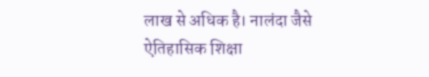लाख से अधिक है। नालंदा जैसे ऐतिहासिक शिक्षा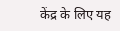केंद्र के लिए यह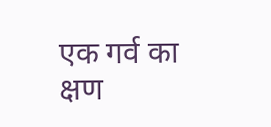एक गर्व का क्षण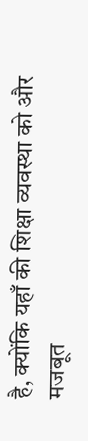है, क्योंकि यहाँ की शिक्षा व्यवस्था को और मजबूत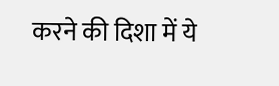करने की दिशा में ये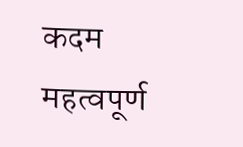कदम महत्वपूर्ण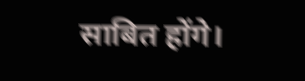साबित होंगे।